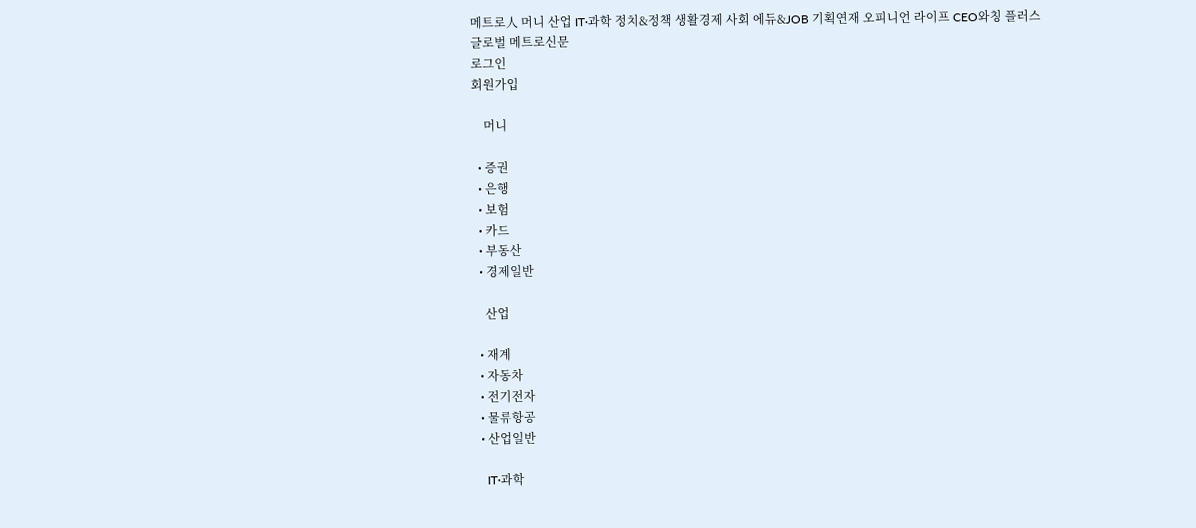메트로人 머니 산업 IT·과학 정치&정책 생활경제 사회 에듀&JOB 기획연재 오피니언 라이프 CEO와칭 플러스
글로벌 메트로신문
로그인
회원가입

    머니

  • 증권
  • 은행
  • 보험
  • 카드
  • 부동산
  • 경제일반

    산업

  • 재계
  • 자동차
  • 전기전자
  • 물류항공
  • 산업일반

    IT·과학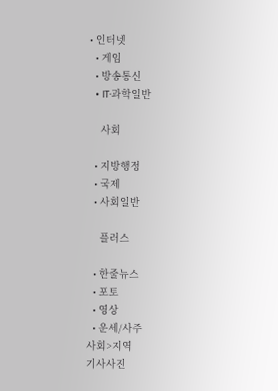• 인터넷
  • 게임
  • 방송통신
  • IT·과학일반

    사회

  • 지방행정
  • 국제
  • 사회일반

    플러스

  • 한줄뉴스
  • 포토
  • 영상
  • 운세/사주
사회>지역
기사사진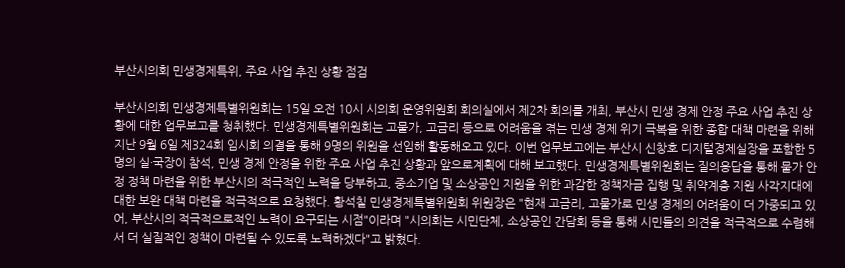부산시의회 민생경제특위, 주요 사업 추진 상황 점검

부산시의회 민생경제특별위원회는 15일 오전 10시 시의회 운영위원회 회의실에서 제2차 회의를 개최, 부산시 민생 경제 안정 주요 사업 추진 상황에 대한 업무보고를 청취했다. 민생경제특별위원회는 고물가, 고금리 등으로 어려움을 겪는 민생 경제 위기 극복을 위한 종합 대책 마련을 위해 지난 9월 6일 제324회 임시회 의결을 통해 9명의 위원을 선임해 활동해오고 있다. 이번 업무보고에는 부산시 신창호 디지털경제실장을 포함한 5명의 실·국장이 참석, 민생 경제 안정을 위한 주요 사업 추진 상황과 앞으로계획에 대해 보고했다. 민생경제특별위원회는 질의응답을 통해 물가 안정 정책 마련을 위한 부산시의 적극적인 노력을 당부하고, 중소기업 및 소상공인 지원을 위한 과감한 정책자금 집행 및 취약계층 지원 사각지대에 대한 보완 대책 마련을 적극적으로 요청했다. 황석칠 민생경제특별위원회 위원장은 "현재 고금리, 고물가로 민생 경제의 어려움이 더 가중되고 있어, 부산시의 적극적으로적인 노력이 요구되는 시점"이라며 "시의회는 시민단체, 소상공인 간담회 등을 통해 시민들의 의견을 적극적으로 수렴해서 더 실질적인 정책이 마련될 수 있도록 노력하겠다"고 밝혔다.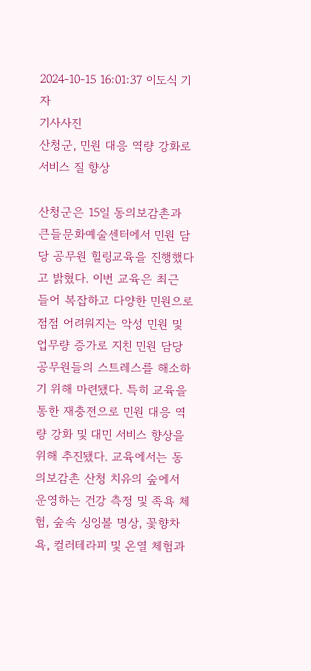2024-10-15 16:01:37 이도식 기자
기사사진
산청군, 민원 대응 역량 강화로 서비스 질 향상

산청군은 15일 동의보감촌과 큰들문화예술센터에서 민원 담당 공무원 힐링교육을 진행했다고 밝혔다. 이번 교육은 최근 들어 복잡하고 다양한 민원으로 점점 어려워지는 악성 민원 및 업무량 증가로 지친 민원 담당 공무원들의 스트레스를 해소하기 위해 마련됐다. 특히 교육을 통한 재충전으로 민원 대응 역량 강화 및 대민 서비스 향상을 위해 추진됐다. 교육에서는 동의보감촌 산청 치유의 숲에서 운영하는 건강 측정 및 족욕 체험, 숲속 싱잉볼 명상, 꽃향차욕, 컬러테라피 및 온열 체험과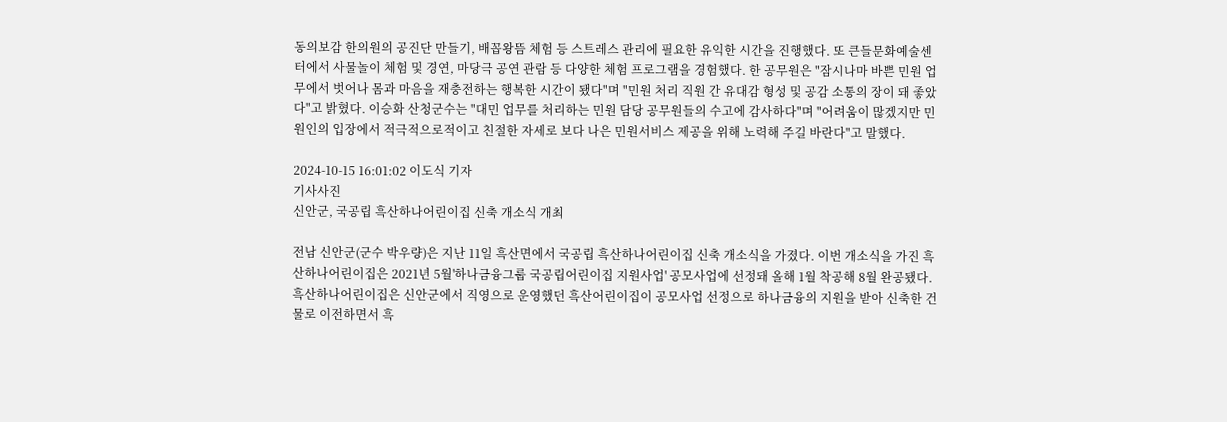동의보감 한의원의 공진단 만들기, 배꼽왕뜸 체험 등 스트레스 관리에 필요한 유익한 시간을 진행했다. 또 큰들문화예술센터에서 사물놀이 체험 및 경연, 마당극 공연 관람 등 다양한 체험 프로그램을 경험했다. 한 공무원은 "잠시나마 바쁜 민원 업무에서 벗어나 몸과 마음을 재충전하는 행복한 시간이 됐다"며 "민원 처리 직원 간 유대감 형성 및 공감 소통의 장이 돼 좋았다"고 밝혔다. 이승화 산청군수는 "대민 업무를 처리하는 민원 담당 공무원들의 수고에 감사하다"며 "어려움이 많겠지만 민원인의 입장에서 적극적으로적이고 친절한 자세로 보다 나은 민원서비스 제공을 위해 노력해 주길 바란다"고 말했다.

2024-10-15 16:01:02 이도식 기자
기사사진
신안군, 국공립 흑산하나어린이집 신축 개소식 개최

전남 신안군(군수 박우량)은 지난 11일 흑산면에서 국공립 흑산하나어린이집 신축 개소식을 가졌다. 이번 개소식을 가진 흑산하나어린이집은 2021년 5월'하나금융그룹 국공립어린이집 지원사업' 공모사업에 선정돼 올해 1월 착공해 8월 완공됐다. 흑산하나어린이집은 신안군에서 직영으로 운영했던 흑산어린이집이 공모사업 선정으로 하나금융의 지원을 받아 신축한 건물로 이전하면서 흑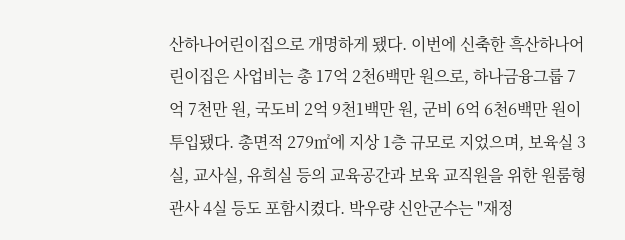산하나어린이집으로 개명하게 됐다. 이번에 신축한 흑산하나어린이집은 사업비는 총 17억 2천6백만 원으로, 하나금융그룹 7억 7천만 원, 국도비 2억 9천1백만 원, 군비 6억 6천6백만 원이 투입됐다. 총면적 279㎡에 지상 1층 규모로 지었으며, 보육실 3실, 교사실, 유희실 등의 교육공간과 보육 교직원을 위한 원룸형 관사 4실 등도 포함시켰다. 박우량 신안군수는 "재정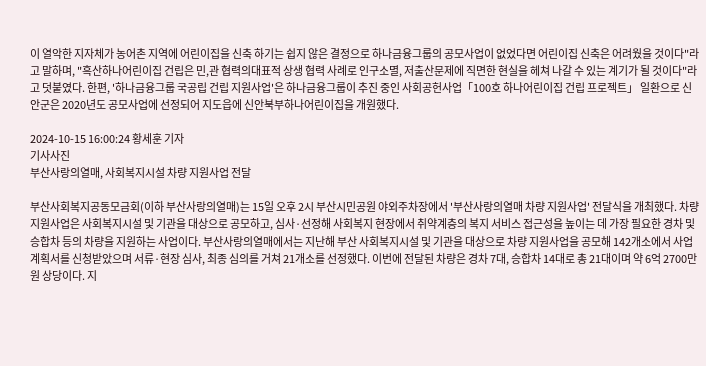이 열악한 지자체가 농어촌 지역에 어린이집을 신축 하기는 쉽지 않은 결정으로 하나금융그룹의 공모사업이 없었다면 어린이집 신축은 어려웠을 것이다"라고 말하며, "흑산하나어린이집 건립은 민,관 협력의대표적 상생 협력 사례로 인구소멸, 저출산문제에 직면한 현실을 헤쳐 나갈 수 있는 계기가 될 것이다"라고 덧붙였다. 한편, '하나금융그룹 국공립 건립 지원사업'은 하나금융그룹이 추진 중인 사회공헌사업「100호 하나어린이집 건립 프로젝트」 일환으로 신안군은 2020년도 공모사업에 선정되어 지도읍에 신안북부하나어린이집을 개원했다.

2024-10-15 16:00:24 황세훈 기자
기사사진
부산사랑의열매, 사회복지시설 차량 지원사업 전달

부산사회복지공동모금회(이하 부산사랑의열매)는 15일 오후 2시 부산시민공원 야외주차장에서 '부산사랑의열매 차량 지원사업' 전달식을 개최했다. 차량 지원사업은 사회복지시설 및 기관을 대상으로 공모하고, 심사·선정해 사회복지 현장에서 취약계층의 복지 서비스 접근성을 높이는 데 가장 필요한 경차 및 승합차 등의 차량을 지원하는 사업이다. 부산사랑의열매에서는 지난해 부산 사회복지시설 및 기관을 대상으로 차량 지원사업을 공모해 142개소에서 사업계획서를 신청받았으며 서류·현장 심사, 최종 심의를 거쳐 21개소를 선정했다. 이번에 전달된 차량은 경차 7대, 승합차 14대로 총 21대이며 약 6억 2700만원 상당이다. 지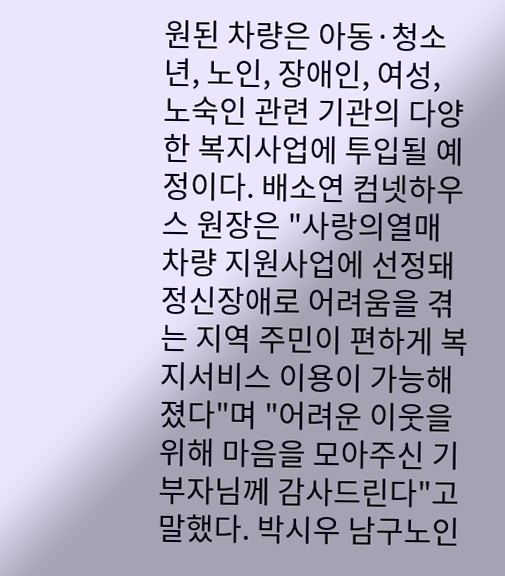원된 차량은 아동·청소년, 노인, 장애인, 여성, 노숙인 관련 기관의 다양한 복지사업에 투입될 예정이다. 배소연 컴넷하우스 원장은 "사랑의열매 차량 지원사업에 선정돼 정신장애로 어려움을 겪는 지역 주민이 편하게 복지서비스 이용이 가능해졌다"며 "어려운 이웃을 위해 마음을 모아주신 기부자님께 감사드린다"고 말했다. 박시우 남구노인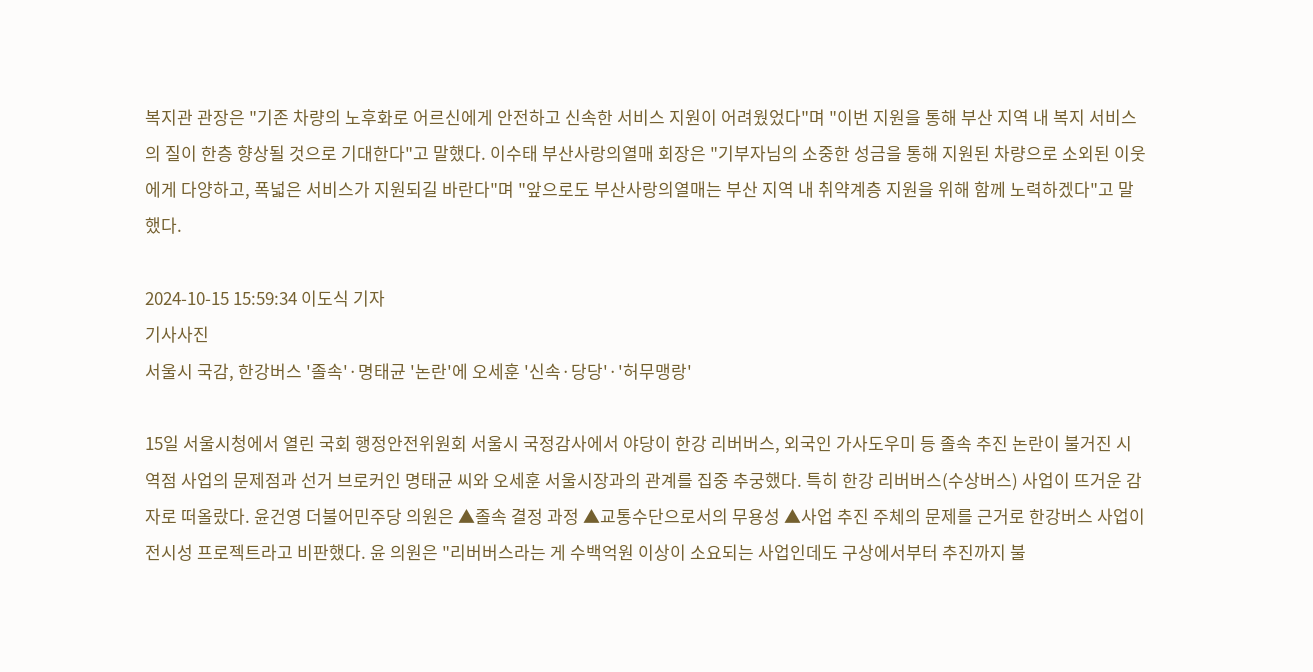복지관 관장은 "기존 차량의 노후화로 어르신에게 안전하고 신속한 서비스 지원이 어려웠었다"며 "이번 지원을 통해 부산 지역 내 복지 서비스의 질이 한층 향상될 것으로 기대한다"고 말했다. 이수태 부산사랑의열매 회장은 "기부자님의 소중한 성금을 통해 지원된 차량으로 소외된 이웃에게 다양하고, 폭넓은 서비스가 지원되길 바란다"며 "앞으로도 부산사랑의열매는 부산 지역 내 취약계층 지원을 위해 함께 노력하겠다"고 말했다.

2024-10-15 15:59:34 이도식 기자
기사사진
서울시 국감, 한강버스 '졸속'·명태균 '논란'에 오세훈 '신속·당당'·'허무맹랑'

15일 서울시청에서 열린 국회 행정안전위원회 서울시 국정감사에서 야당이 한강 리버버스, 외국인 가사도우미 등 졸속 추진 논란이 불거진 시 역점 사업의 문제점과 선거 브로커인 명태균 씨와 오세훈 서울시장과의 관계를 집중 추궁했다. 특히 한강 리버버스(수상버스) 사업이 뜨거운 감자로 떠올랐다. 윤건영 더불어민주당 의원은 ▲졸속 결정 과정 ▲교통수단으로서의 무용성 ▲사업 추진 주체의 문제를 근거로 한강버스 사업이 전시성 프로젝트라고 비판했다. 윤 의원은 "리버버스라는 게 수백억원 이상이 소요되는 사업인데도 구상에서부터 추진까지 불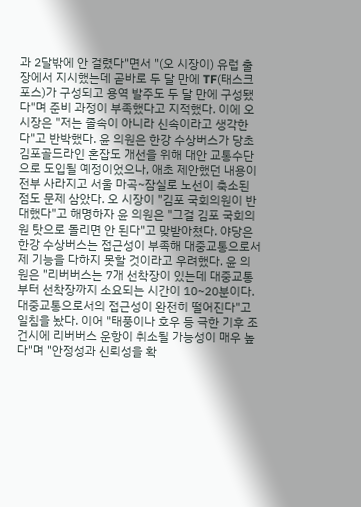과 2달밖에 안 걸렸다"면서 "(오 시장이) 유럽 출장에서 지시했는데 곧바로 두 달 만에 TF(태스크포스)가 구성되고 용역 발주도 두 달 만에 구성됐다"며 준비 과정이 부족했다고 지적했다. 이에 오 시장은 "저는 졸속이 아니라 신속이라고 생각한다"고 반박했다. 윤 의원은 한강 수상버스가 당초 김포골드라인 혼잡도 개선을 위해 대안 교통수단으로 도입될 예정이었으나, 애초 제안했던 내용이 전부 사라지고 서울 마곡~잠실로 노선이 축소된 점도 문제 삼았다. 오 시장이 "김포 국회의원이 반대했다"고 해명하자 윤 의원은 "그걸 김포 국회의원 탓으로 돌리면 안 된다"고 맞받아쳤다. 야당은 한강 수상버스는 접근성이 부족해 대중교통으로서 제 기능을 다하지 못할 것이라고 우려했다. 윤 의원은 "리버버스는 7개 선착장이 있는데 대중교통부터 선착장까지 소요되는 시간이 10~20분이다. 대중교통으로서의 접근성이 완전히 떨어진다"고 일침을 놨다. 이어 "태풍이나 호우 등 극한 기후 조건시에 리버버스 운항이 취소될 가능성이 매우 높다"며 "안정성과 신뢰성을 확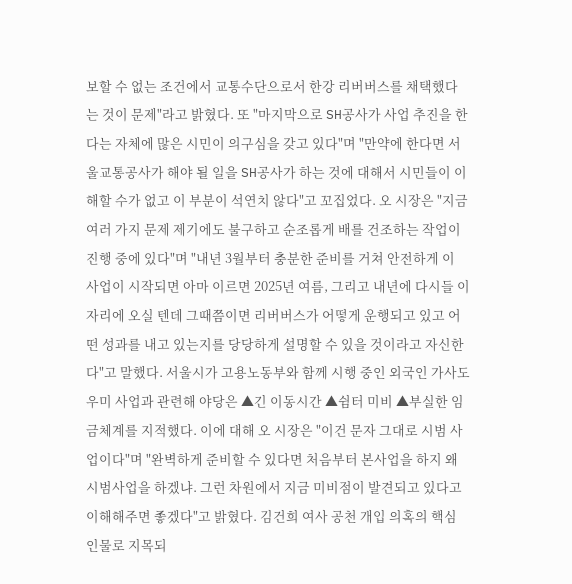보할 수 없는 조건에서 교통수단으로서 한강 리버버스를 채택했다는 것이 문제"라고 밝혔다. 또 "마지막으로 SH공사가 사업 추진을 한다는 자체에 많은 시민이 의구심을 갖고 있다"며 "만약에 한다면 서울교통공사가 해야 될 일을 SH공사가 하는 것에 대해서 시민들이 이해할 수가 없고 이 부분이 석연치 않다"고 꼬집었다. 오 시장은 "지금 여러 가지 문제 제기에도 불구하고 순조롭게 배를 건조하는 작업이 진행 중에 있다"며 "내년 3월부터 충분한 준비를 거쳐 안전하게 이 사업이 시작되면 아마 이르면 2025년 여름, 그리고 내년에 다시들 이 자리에 오실 텐데 그때쯤이면 리버버스가 어떻게 운행되고 있고 어떤 성과를 내고 있는지를 당당하게 설명할 수 있을 것이라고 자신한다"고 말했다. 서울시가 고용노동부와 함께 시행 중인 외국인 가사도우미 사업과 관련해 야당은 ▲긴 이동시간 ▲쉼터 미비 ▲부실한 임금체계를 지적했다. 이에 대해 오 시장은 "이건 문자 그대로 시범 사업이다"며 "완벽하게 준비할 수 있다면 처음부터 본사업을 하지 왜 시범사업을 하겠냐. 그런 차원에서 지금 미비점이 발견되고 있다고 이해해주면 좋겠다"고 밝혔다. 김건희 여사 공천 개입 의혹의 핵심 인물로 지목되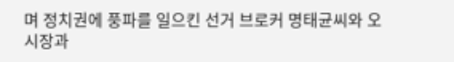며 정치권에 풍파를 일으킨 선거 브로커 명태균씨와 오 시장과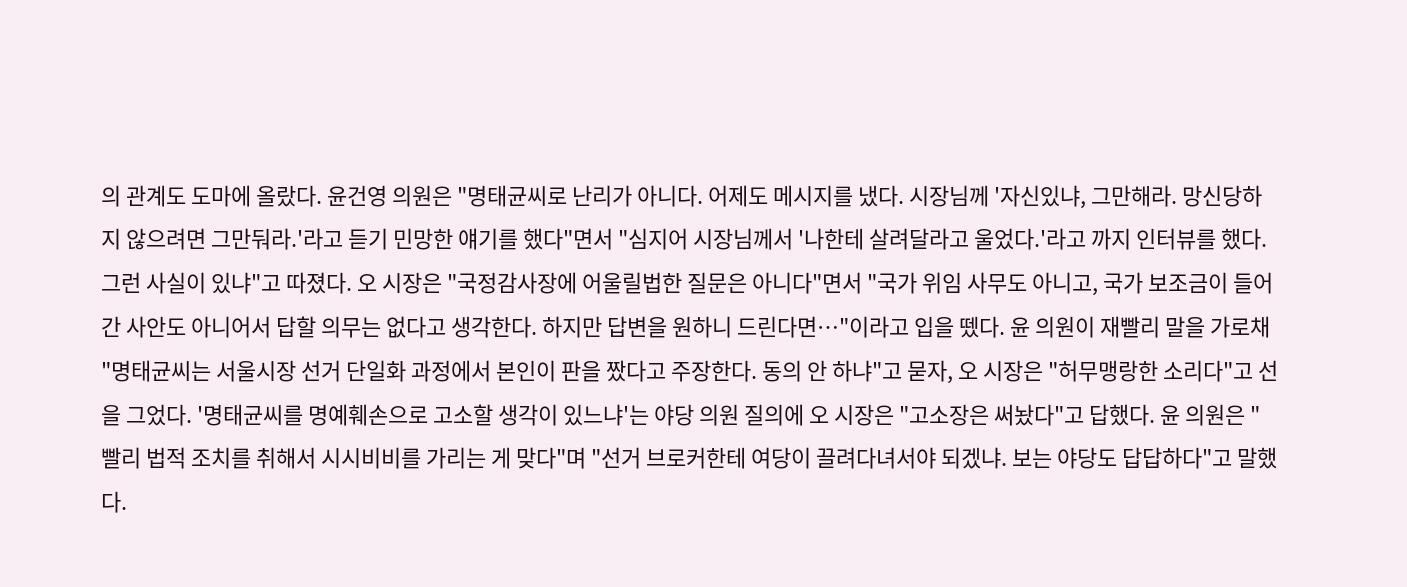의 관계도 도마에 올랐다. 윤건영 의원은 "명태균씨로 난리가 아니다. 어제도 메시지를 냈다. 시장님께 '자신있냐, 그만해라. 망신당하지 않으려면 그만둬라.'라고 듣기 민망한 얘기를 했다"면서 "심지어 시장님께서 '나한테 살려달라고 울었다.'라고 까지 인터뷰를 했다. 그런 사실이 있냐"고 따졌다. 오 시장은 "국정감사장에 어울릴법한 질문은 아니다"면서 "국가 위임 사무도 아니고, 국가 보조금이 들어간 사안도 아니어서 답할 의무는 없다고 생각한다. 하지만 답변을 원하니 드린다면…"이라고 입을 뗐다. 윤 의원이 재빨리 말을 가로채 "명태균씨는 서울시장 선거 단일화 과정에서 본인이 판을 짰다고 주장한다. 동의 안 하냐"고 묻자, 오 시장은 "허무맹랑한 소리다"고 선을 그었다. '명태균씨를 명예훼손으로 고소할 생각이 있느냐'는 야당 의원 질의에 오 시장은 "고소장은 써놨다"고 답했다. 윤 의원은 "빨리 법적 조치를 취해서 시시비비를 가리는 게 맞다"며 "선거 브로커한테 여당이 끌려다녀서야 되겠냐. 보는 야당도 답답하다"고 말했다.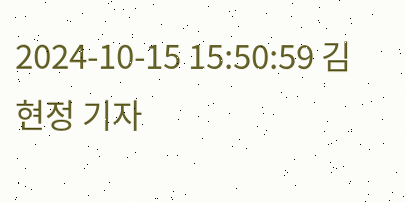2024-10-15 15:50:59 김현정 기자